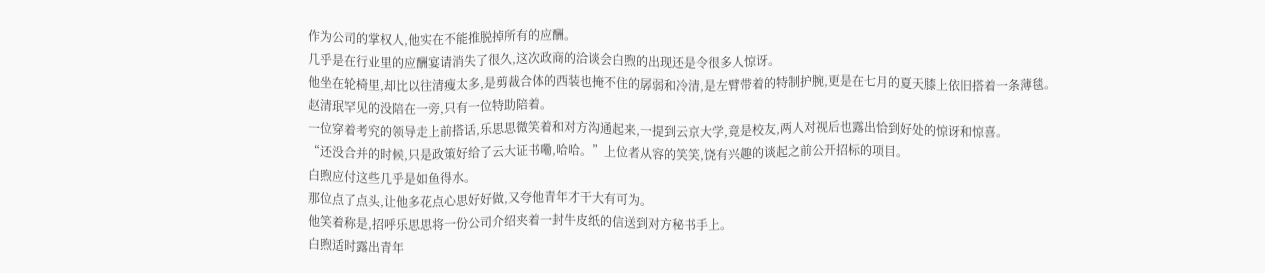作为公司的掌权人,他实在不能推脱掉所有的应酬。
几乎是在行业里的应酬宴请消失了很久,这次政商的洽谈会白煦的出现还是令很多人惊讶。
他坐在轮椅里,却比以往清瘦太多,是剪裁合体的西装也掩不住的孱弱和冷清,是左臂带着的特制护腕,更是在七月的夏天膝上依旧搭着一条薄毯。
赵清珉罕见的没陪在一旁,只有一位特助陪着。
一位穿着考究的领导走上前搭话,乐思思微笑着和对方沟通起来,一提到云京大学,竟是校友,两人对视后也露出恰到好处的惊讶和惊喜。
“还没合并的时候,只是政策好给了云大证书嘞,哈哈。”上位者从容的笑笑,饶有兴趣的谈起之前公开招标的项目。
白煦应付这些几乎是如鱼得水。
那位点了点头,让他多花点心思好好做,又夸他青年才干大有可为。
他笑着称是,招呼乐思思将一份公司介绍夹着一封牛皮纸的信送到对方秘书手上。
白煦适时露出青年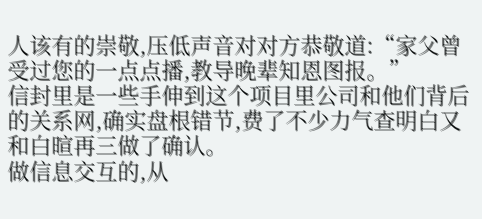人该有的崇敬,压低声音对对方恭敬道:“家父曾受过您的一点点播,教导晚辈知恩图报。”
信封里是一些手伸到这个项目里公司和他们背后的关系网,确实盘根错节,费了不少力气查明白又和白暄再三做了确认。
做信息交互的,从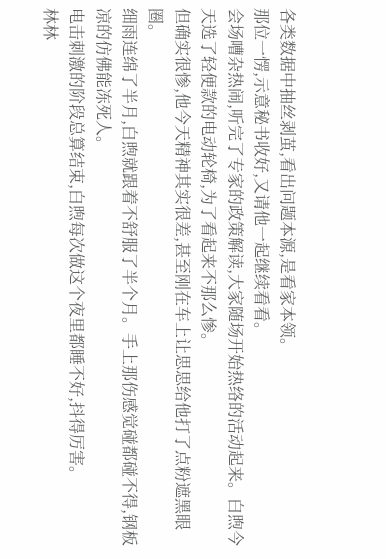各类数据中抽丝剥茧,看出问题本源,是看家本领。
那位一愣,示意秘书收好,又请他一起继续看看。
会场嘈杂热闹,听完了专家的政策解读,大家随场开始热络的活动起来。白煦今天选了轻便款的电动轮椅,为了看起来不那么惨。
但确实很惨,他今天精神其实很差,甚至刚在车上让思思给他打了点粉遮黑眼圈。
细雨连绵了半月,白煦就跟着不舒服了半个月。手上那伤感觉碰都碰不得,钢板凉的仿佛能冻死人。
电击刺激的阶段总算结束,白煦每次做这个夜里都睡不好,抖得厉害。
林林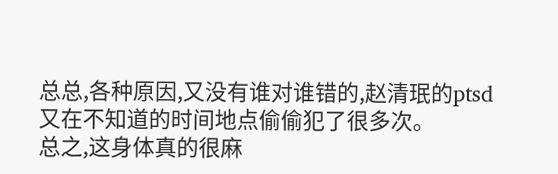总总,各种原因,又没有谁对谁错的,赵清珉的ptsd又在不知道的时间地点偷偷犯了很多次。
总之,这身体真的很麻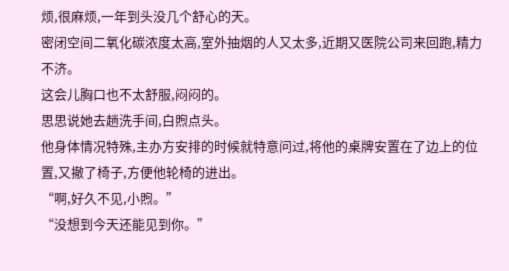烦,很麻烦,一年到头没几个舒心的天。
密闭空间二氧化碳浓度太高,室外抽烟的人又太多,近期又医院公司来回跑,精力不济。
这会儿胸口也不太舒服,闷闷的。
思思说她去趟洗手间,白煦点头。
他身体情况特殊,主办方安排的时候就特意问过,将他的桌牌安置在了边上的位置,又撤了椅子,方便他轮椅的进出。
“啊,好久不见,小煦。”
“没想到今天还能见到你。”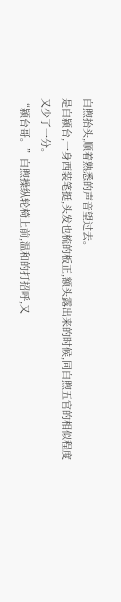白煦抬头,顺着熟悉的声音望过去。
是白颍台,一身西装笔挺,头发也梳的板正,额头露出来的时候,同白煦五官的相似程度又少了一分。
“颍台哥。”白煦操纵轮椅上前,温和的打招呼,又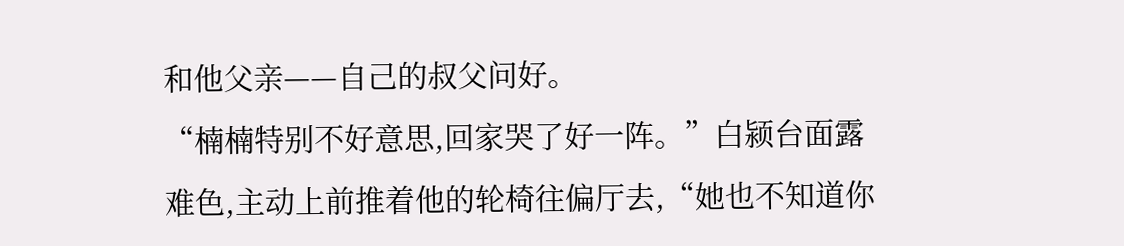和他父亲——自己的叔父问好。
“楠楠特别不好意思,回家哭了好一阵。”白颍台面露难色,主动上前推着他的轮椅往偏厅去,“她也不知道你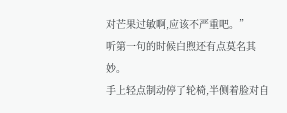对芒果过敏啊,应该不严重吧。”
听第一句的时候白煦还有点莫名其妙。
手上轻点制动停了轮椅,半侧着脸对自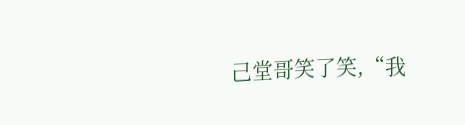己堂哥笑了笑,“我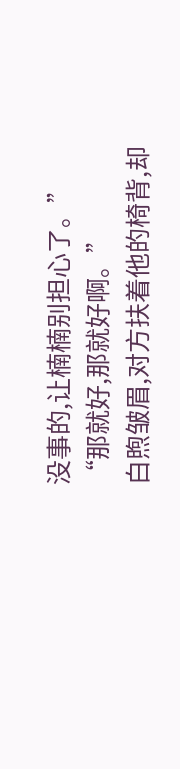没事的,让楠楠别担心了。”
“那就好,那就好啊。”
白煦皱眉,对方扶着他的椅背,却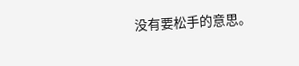没有要松手的意思。